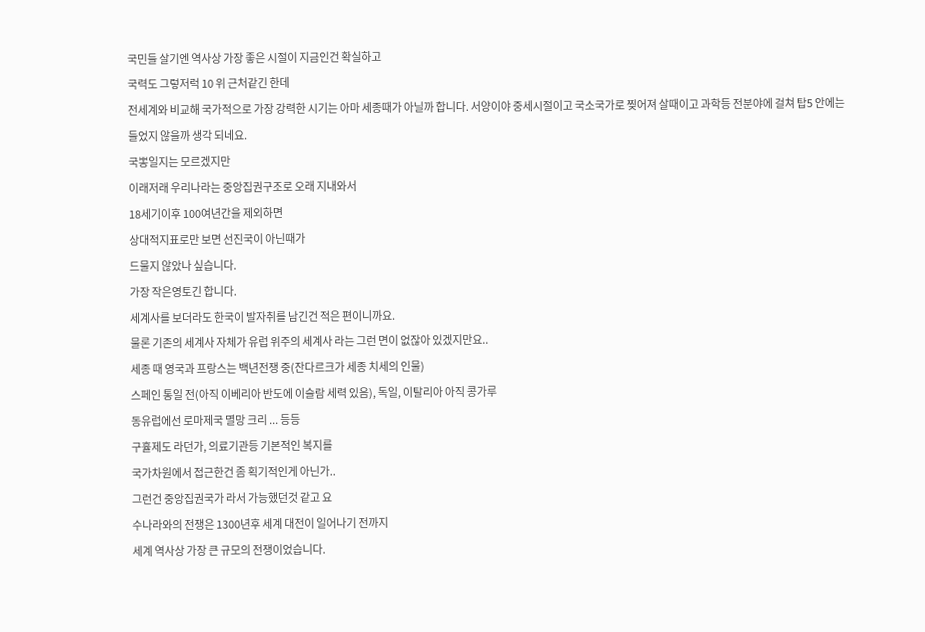국민들 살기엔 역사상 가장 좋은 시절이 지금인건 확실하고
국력도 그렇저럭 10 위 근처같긴 한데
전세계와 비교해 국가적으로 가장 강력한 시기는 아마 세종때가 아닐까 합니다. 서양이야 중세시절이고 국소국가로 찢어져 살때이고 과학등 전분야에 걸쳐 탑5 안에는
들었지 않을까 생각 되네요.
국뽕일지는 모르겠지만
이래저래 우리나라는 중앙집권구조로 오래 지내와서
18세기이후 100여년간을 제외하면
상대적지표로만 보면 선진국이 아닌때가
드물지 않았나 싶습니다.
가장 작은영토긴 합니다.
세계사를 보더라도 한국이 발자취를 남긴건 적은 편이니까요.
물론 기존의 세계사 자체가 유럽 위주의 세계사 라는 그런 면이 없잖아 있겠지만요..
세종 때 영국과 프랑스는 백년전쟁 중(잔다르크가 세종 치세의 인물)
스페인 통일 전(아직 이베리아 반도에 이슬람 세력 있음), 독일, 이탈리아 아직 콩가루
동유럽에선 로마제국 멸망 크리 ... 등등
구휼제도 라던가, 의료기관등 기본적인 복지를
국가차원에서 접근한건 좀 획기적인게 아닌가..
그런건 중앙집권국가 라서 가능했던것 같고 요
수나라와의 전쟁은 1300년후 세계 대전이 일어나기 전까지
세계 역사상 가장 큰 규모의 전쟁이었습니다.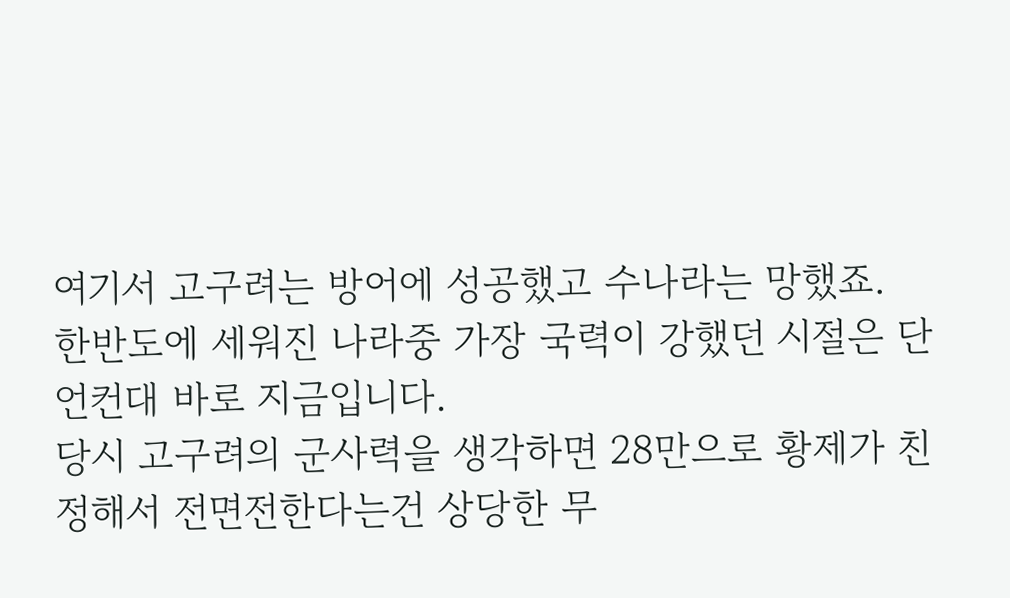여기서 고구려는 방어에 성공했고 수나라는 망했죠.
한반도에 세워진 나라중 가장 국력이 강했던 시절은 단언컨대 바로 지금입니다.
당시 고구려의 군사력을 생각하면 28만으로 황제가 친정해서 전면전한다는건 상당한 무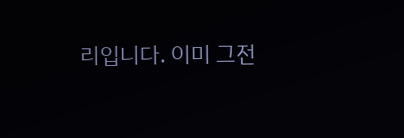리입니다. 이미 그전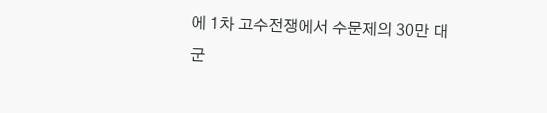에 1차 고수전쟁에서 수문제의 30만 대군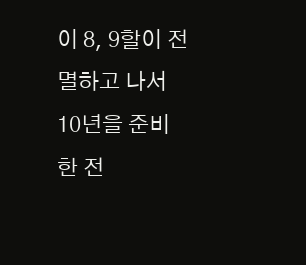이 8, 9할이 전멸하고 나서 10년을 준비한 전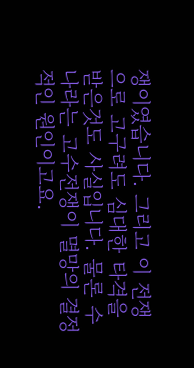쟁이였습니다. 그리고 이 전쟁으로 고구려도 심대한 타격을 받은것도 사실입니다. 물론 수나라는 고수전쟁이 멸망의 결정적인 원인이고요.